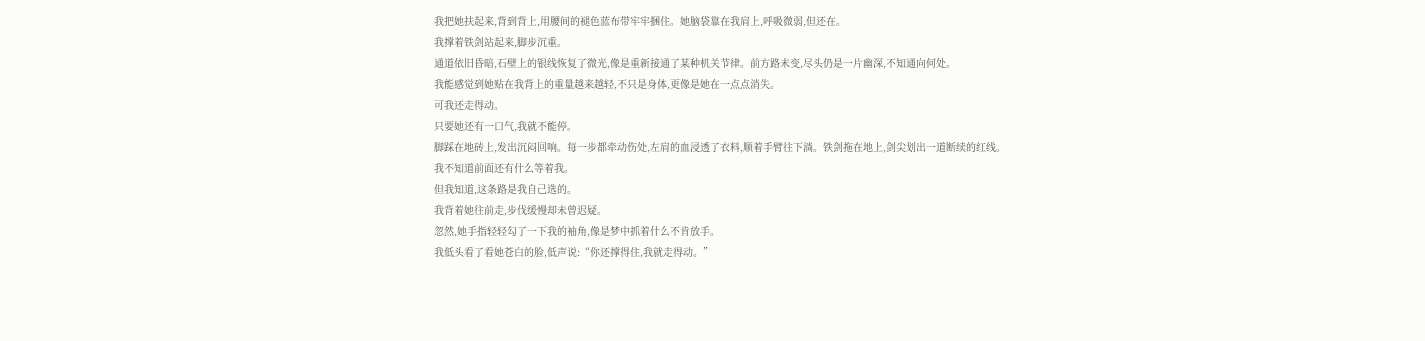我把她扶起来,背到背上,用腰间的褪色蓝布带牢牢捆住。她脑袋靠在我肩上,呼吸微弱,但还在。
我撑着铁剑站起来,脚步沉重。
通道依旧昏暗,石壁上的银线恢复了微光,像是重新接通了某种机关节律。前方路未变,尽头仍是一片幽深,不知通向何处。
我能感觉到她贴在我背上的重量越来越轻,不只是身体,更像是她在一点点消失。
可我还走得动。
只要她还有一口气,我就不能停。
脚踩在地砖上,发出沉闷回响。每一步都牵动伤处,左肩的血浸透了衣料,顺着手臂往下淌。铁剑拖在地上,剑尖划出一道断续的红线。
我不知道前面还有什么等着我。
但我知道,这条路是我自己选的。
我背着她往前走,步伐缓慢却未曾迟疑。
忽然,她手指轻轻勾了一下我的袖角,像是梦中抓着什么不肯放手。
我低头看了看她苍白的脸,低声说:“你还撑得住,我就走得动。”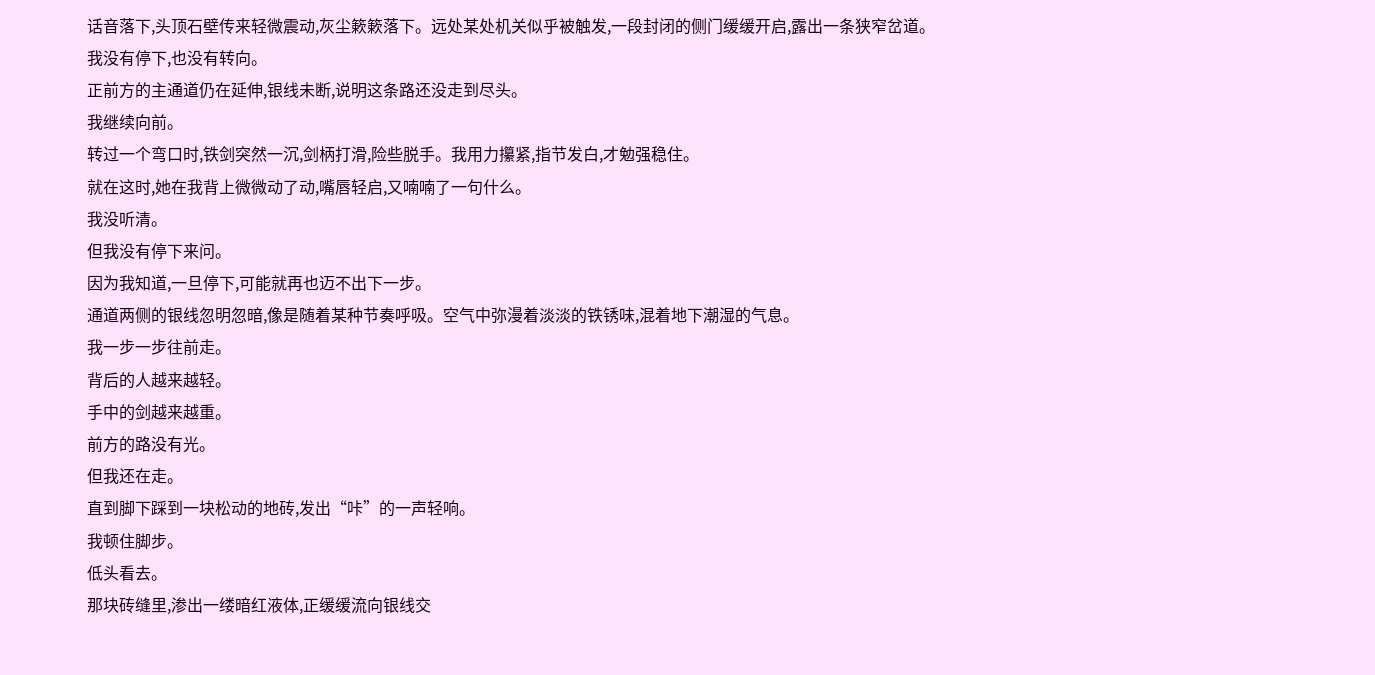话音落下,头顶石壁传来轻微震动,灰尘簌簌落下。远处某处机关似乎被触发,一段封闭的侧门缓缓开启,露出一条狭窄岔道。
我没有停下,也没有转向。
正前方的主通道仍在延伸,银线未断,说明这条路还没走到尽头。
我继续向前。
转过一个弯口时,铁剑突然一沉,剑柄打滑,险些脱手。我用力攥紧,指节发白,才勉强稳住。
就在这时,她在我背上微微动了动,嘴唇轻启,又喃喃了一句什么。
我没听清。
但我没有停下来问。
因为我知道,一旦停下,可能就再也迈不出下一步。
通道两侧的银线忽明忽暗,像是随着某种节奏呼吸。空气中弥漫着淡淡的铁锈味,混着地下潮湿的气息。
我一步一步往前走。
背后的人越来越轻。
手中的剑越来越重。
前方的路没有光。
但我还在走。
直到脚下踩到一块松动的地砖,发出“咔”的一声轻响。
我顿住脚步。
低头看去。
那块砖缝里,渗出一缕暗红液体,正缓缓流向银线交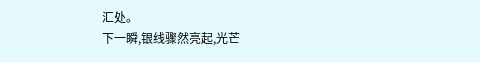汇处。
下一瞬,银线骤然亮起,光芒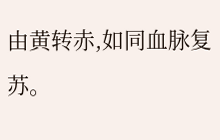由黄转赤,如同血脉复苏。